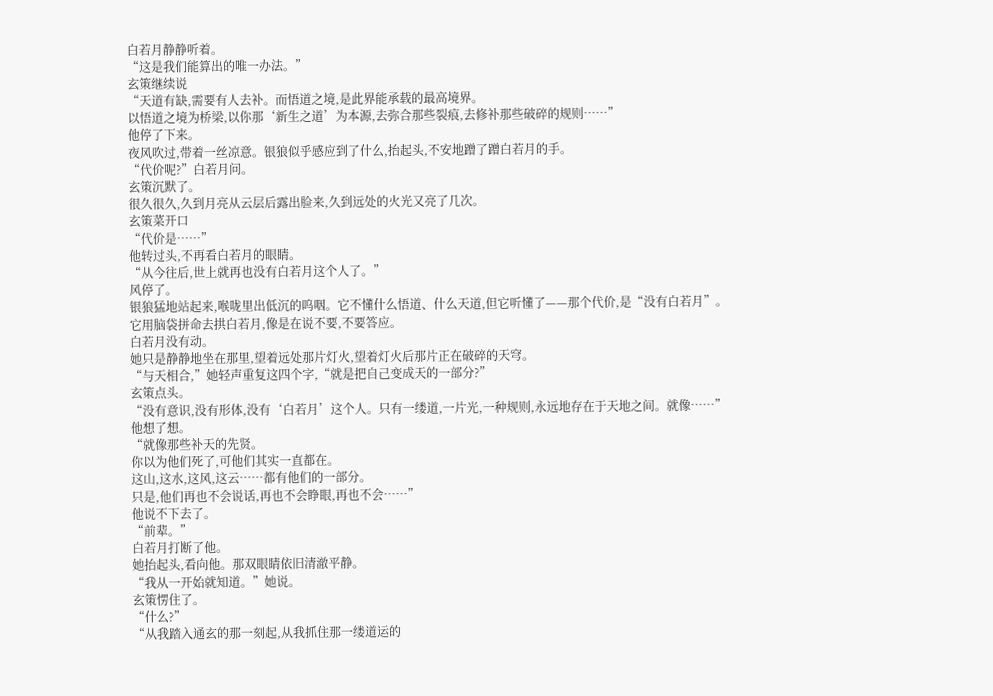白若月静静听着。
“这是我们能算出的唯一办法。”
玄策继续说
“天道有缺,需要有人去补。而悟道之境,是此界能承载的最高境界。
以悟道之境为桥梁,以你那‘新生之道’为本源,去弥合那些裂痕,去修补那些破碎的规则……”
他停了下来。
夜风吹过,带着一丝凉意。银狼似乎感应到了什么,抬起头,不安地蹭了蹭白若月的手。
“代价呢?”白若月问。
玄策沉默了。
很久很久,久到月亮从云层后露出脸来,久到远处的火光又亮了几次。
玄策菜开口
“代价是……”
他转过头,不再看白若月的眼睛。
“从今往后,世上就再也没有白若月这个人了。”
风停了。
银狼猛地站起来,喉咙里出低沉的呜咽。它不懂什么悟道、什么天道,但它听懂了——那个代价,是“没有白若月”。
它用脑袋拼命去拱白若月,像是在说不要,不要答应。
白若月没有动。
她只是静静地坐在那里,望着远处那片灯火,望着灯火后那片正在破碎的天穹。
“与天相合,”她轻声重复这四个字,“就是把自己变成天的一部分?”
玄策点头。
“没有意识,没有形体,没有‘白若月’这个人。只有一缕道,一片光,一种规则,永远地存在于天地之间。就像……”
他想了想。
“就像那些补天的先贤。
你以为他们死了,可他们其实一直都在。
这山,这水,这风,这云……都有他们的一部分。
只是,他们再也不会说话,再也不会睁眼,再也不会……”
他说不下去了。
“前辈。”
白若月打断了他。
她抬起头,看向他。那双眼睛依旧清澈平静。
“我从一开始就知道。”她说。
玄策愣住了。
“什么?”
“从我踏入通玄的那一刻起,从我抓住那一缕道运的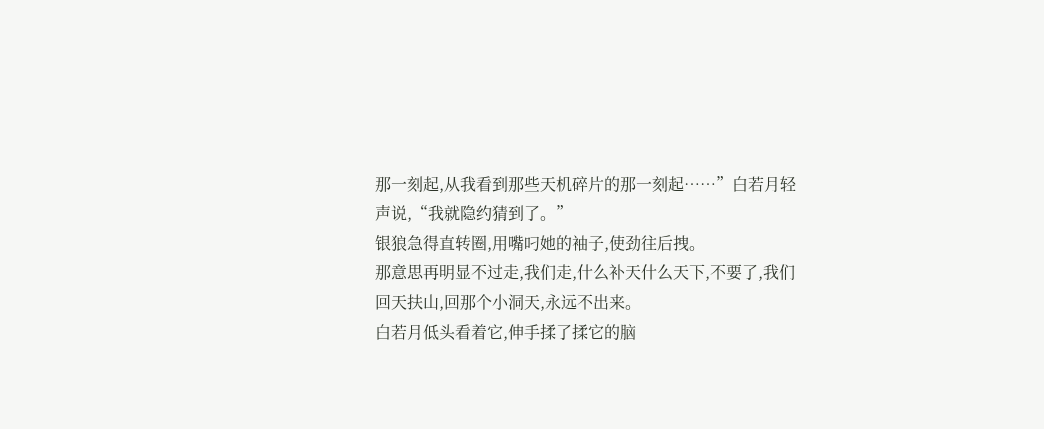那一刻起,从我看到那些天机碎片的那一刻起……”白若月轻声说,“我就隐约猜到了。”
银狼急得直转圈,用嘴叼她的袖子,使劲往后拽。
那意思再明显不过走,我们走,什么补天什么天下,不要了,我们回天扶山,回那个小洞天,永远不出来。
白若月低头看着它,伸手揉了揉它的脑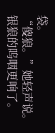袋。
“傻狼。”她轻声说。
银狼的呜咽更响了。